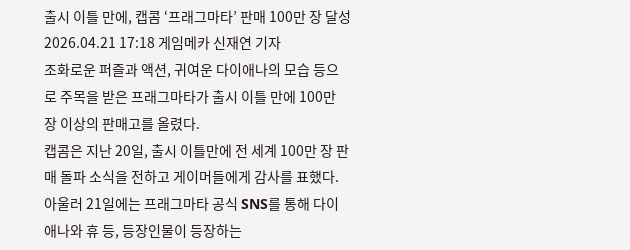출시 이틀 만에, 캡콤 ‘프래그마타’ 판매 100만 장 달성
2026.04.21 17:18 게임메카 신재연 기자
조화로운 퍼즐과 액션, 귀여운 다이애나의 모습 등으로 주목을 받은 프래그마타가 출시 이틀 만에 100만 장 이상의 판매고를 올렸다.
캡콤은 지난 20일, 출시 이틀만에 전 세계 100만 장 판매 돌파 소식을 전하고 게이머들에게 감사를 표했다. 아울러 21일에는 프래그마타 공식 SNS를 통해 다이애나와 휴 등, 등장인물이 등장하는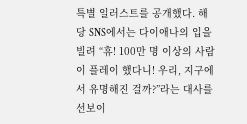특별 일러스트를 공개했다. 해당 SNS에서는 다이애나의 입을 빌려 “휴! 100만 명 이상의 사람이 플레이 했다니! 우리, 지구에서 유명해진 걸까?”라는 대사를 선보이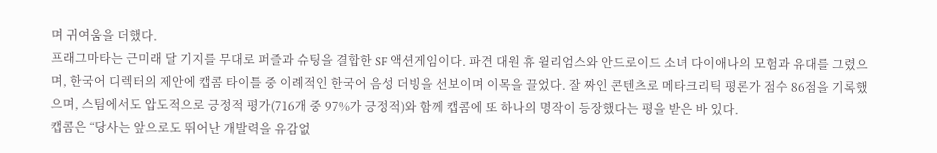며 귀여움을 더했다.
프래그마타는 근미래 달 기지를 무대로 퍼즐과 슈팅을 결합한 SF 액션게임이다. 파견 대원 휴 윌리엄스와 안드로이드 소녀 다이애나의 모험과 유대를 그렸으며, 한국어 디렉터의 제안에 캡콤 타이틀 중 이례적인 한국어 음성 더빙을 선보이며 이목을 끌었다. 잘 짜인 콘텐츠로 메타크리틱 평론가 점수 86점을 기록했으며, 스팀에서도 압도적으로 긍정적 평가(716개 중 97%가 긍정적)와 함께 캡콤에 또 하나의 명작이 등장했다는 평을 받은 바 있다.
캡콤은 “당사는 앞으로도 뛰어난 개발력을 유감없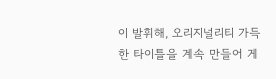이 발휘해, 오리지널리티 가득한 타이틀을 계속 만들어 게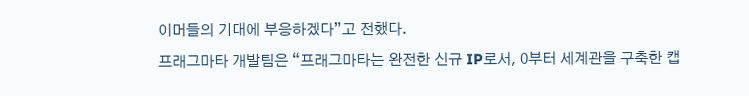이머들의 기대에 부응하겠다”고 전했다.
프래그마타 개발팀은 “프래그마타는 완전한 신규 IP로서, 0부터 세계관을 구축한 캡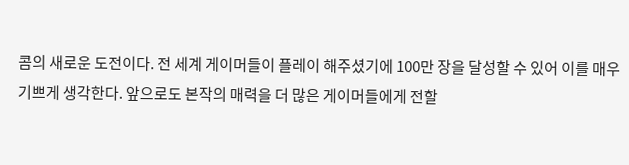콤의 새로운 도전이다. 전 세계 게이머들이 플레이 해주셨기에 100만 장을 달성할 수 있어 이를 매우 기쁘게 생각한다. 앞으로도 본작의 매력을 더 많은 게이머들에게 전할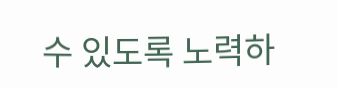수 있도록 노력하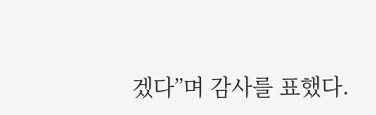겠다”며 감사를 표했다.